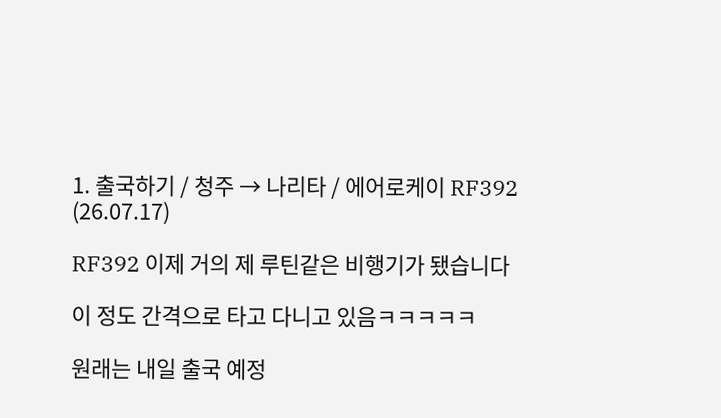1. 출국하기 / 청주 → 나리타 / 에어로케이 RF392 (26.07.17)

RF392 이제 거의 제 루틴같은 비행기가 됐습니다

이 정도 간격으로 타고 다니고 있음ㅋㅋㅋㅋㅋ

원래는 내일 출국 예정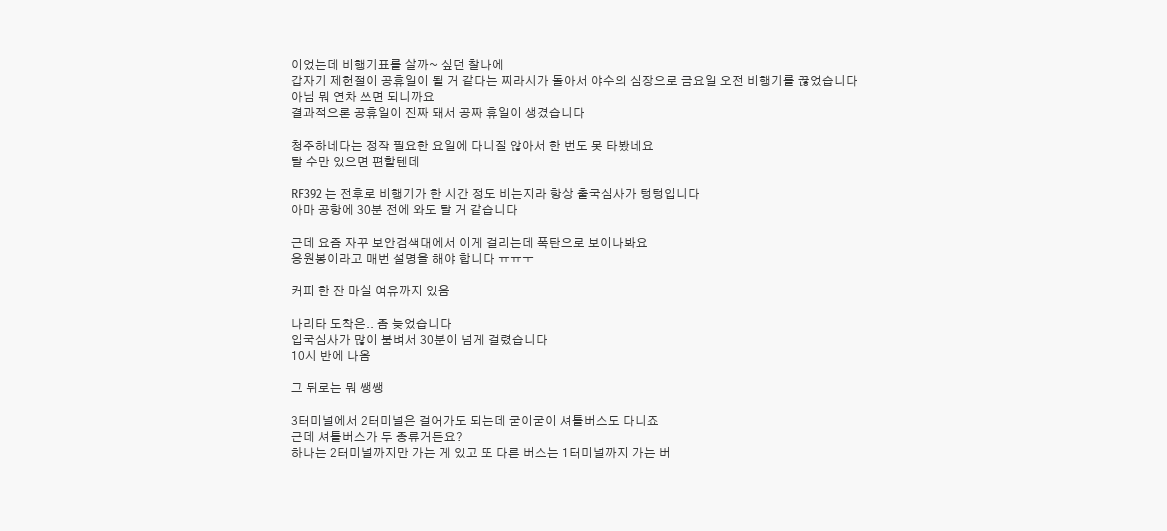이었는데 비행기표를 살까~ 싶던 찰나에
갑자기 제헌절이 공휴일이 될 거 같다는 찌라시가 돌아서 야수의 심장으로 금요일 오전 비행기를 끊었습니다
아님 뭐 연차 쓰면 되니까요
결과적으론 공휴일이 진짜 돼서 공짜 휴일이 생겼습니다

청주하네다는 정작 필요한 요일에 다니질 않아서 한 번도 못 타봤네요
탈 수만 있으면 편할텐데

RF392 는 전후로 비행기가 한 시간 정도 비는지라 항상 출국심사가 텅텅입니다
아마 공항에 30분 전에 와도 탈 거 같습니다

근데 요즘 자꾸 보안검색대에서 이게 걸리는데 폭탄으로 보이나봐요
응원봉이라고 매번 설명을 해야 합니다 ㅠㅠㅜ

커피 한 잔 마실 여유까지 있음

나리타 도착은.. 좀 늦었습니다
입국심사가 많이 붐벼서 30분이 넘게 걸렸습니다
10시 반에 나옴

그 뒤로는 뭐 쌩쌩

3터미널에서 2터미널은 걸어가도 되는데 굳이굳이 셔틀버스도 다니죠
근데 셔틀버스가 두 종류거든요?
하나는 2터미널까지만 가는 게 있고 또 다른 버스는 1터미널까지 가는 버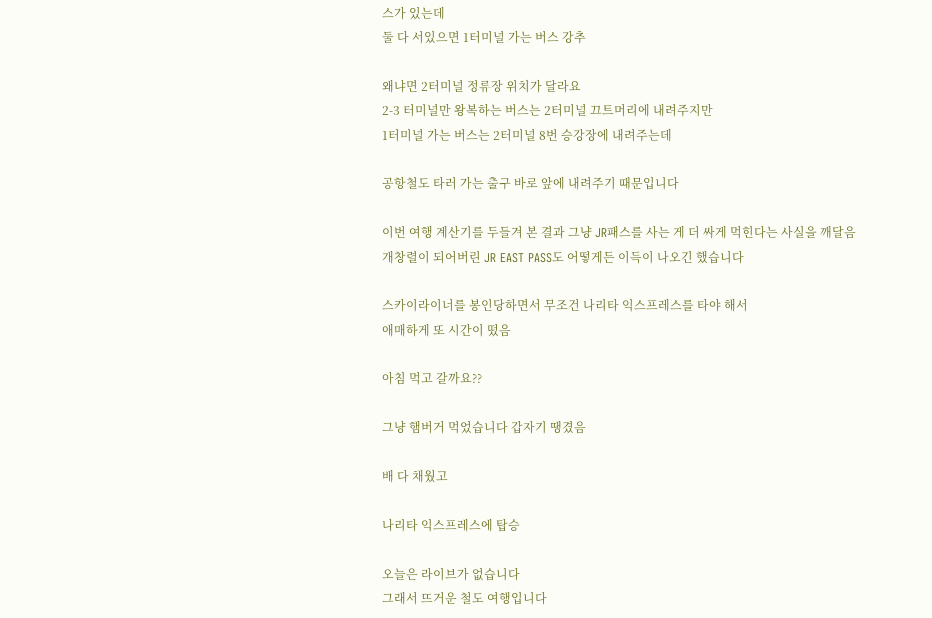스가 있는데
둘 다 서있으면 1터미널 가는 버스 강추

왜냐면 2터미널 정류장 위치가 달라요
2-3 터미널만 왕복하는 버스는 2터미널 끄트머리에 내려주지만
1터미널 가는 버스는 2터미널 8번 승강장에 내려주는데

공항철도 타러 가는 출구 바로 앞에 내려주기 때문입니다

이번 여행 계산기를 두들겨 본 결과 그냥 JR패스를 사는 게 더 싸게 먹힌다는 사실을 깨달음
개창렬이 되어버린 JR EAST PASS도 어떻게든 이득이 나오긴 했습니다

스카이라이너를 봉인당하면서 무조건 나리타 익스프레스를 타야 해서
애매하게 또 시간이 떴음

아침 먹고 갈까요??

그냥 햄버거 먹었습니다 갑자기 땡겼음

배 다 채웠고

나리타 익스프레스에 탑승

오늘은 라이브가 없습니다
그래서 뜨거운 철도 여행입니다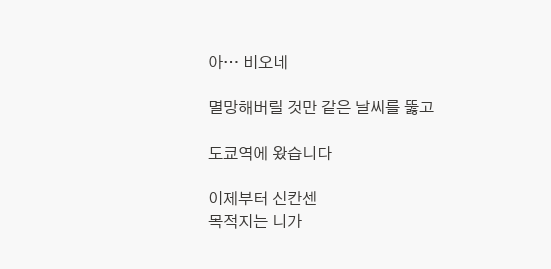아… 비오네

멸망해버릴 것만 같은 날씨를 뚫고

도쿄역에 왔습니다

이제부터 신칸센
목적지는 니가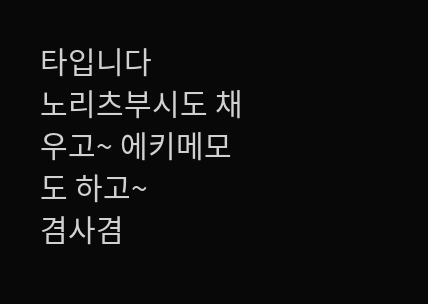타입니다
노리츠부시도 채우고~ 에키메모도 하고~
겸사겸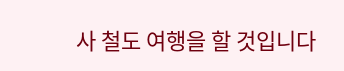사 철도 여행을 할 것입니다